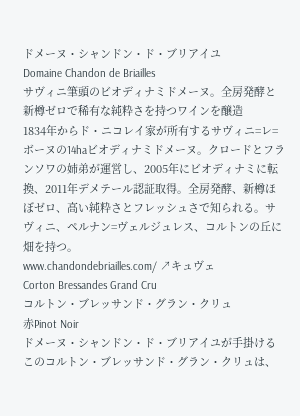ドメーヌ・シャンドン・ド・ブリアイユ
Domaine Chandon de Briailles
サヴィニ筆頭のビオディナミドメーヌ。全房発酵と新樽ゼロで稀有な純粋さを持つワインを醸造
1834年からド・ニコレイ家が所有するサヴィニ=レ=ボーヌの14haビオディナミドメーヌ。クロードとフランソワの姉弟が運営し、2005年にビオディナミに転換、2011年デメテール認証取得。全房発酵、新樽ほぼゼロ、高い純粋さとフレッシュさで知られる。サヴィニ、ペルナン=ヴェルジュレス、コルトンの丘に畑を持つ。
www.chandondebriailles.com/ ↗キュヴェ
Corton Bressandes Grand Cru
コルトン・ブレッサンド・グラン・クリュ
赤Pinot Noir
ドメーヌ・シャンドン・ド・ブリアイユが手掛けるこのコルトン・ブレッサンド・グラン・クリュは、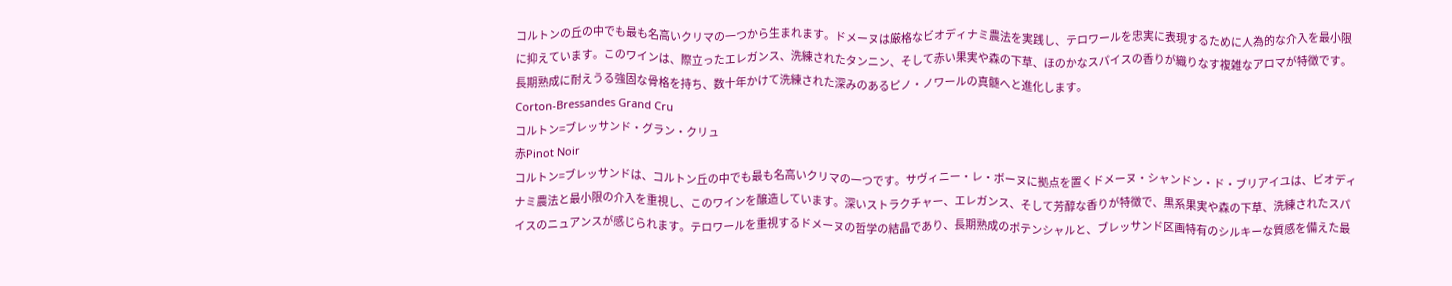コルトンの丘の中でも最も名高いクリマの一つから生まれます。ドメーヌは厳格なビオディナミ農法を実践し、テロワールを忠実に表現するために人為的な介入を最小限に抑えています。このワインは、際立ったエレガンス、洗練されたタンニン、そして赤い果実や森の下草、ほのかなスパイスの香りが織りなす複雑なアロマが特徴です。長期熟成に耐えうる強固な骨格を持ち、数十年かけて洗練された深みのあるピノ・ノワールの真髄へと進化します。
Corton-Bressandes Grand Cru
コルトン=ブレッサンド・グラン・クリュ
赤Pinot Noir
コルトン=ブレッサンドは、コルトン丘の中でも最も名高いクリマの一つです。サヴィニー・レ・ボーヌに拠点を置くドメーヌ・シャンドン・ド・ブリアイユは、ビオディナミ農法と最小限の介入を重視し、このワインを醸造しています。深いストラクチャー、エレガンス、そして芳醇な香りが特徴で、黒系果実や森の下草、洗練されたスパイスのニュアンスが感じられます。テロワールを重視するドメーヌの哲学の結晶であり、長期熟成のポテンシャルと、ブレッサンド区画特有のシルキーな質感を備えた最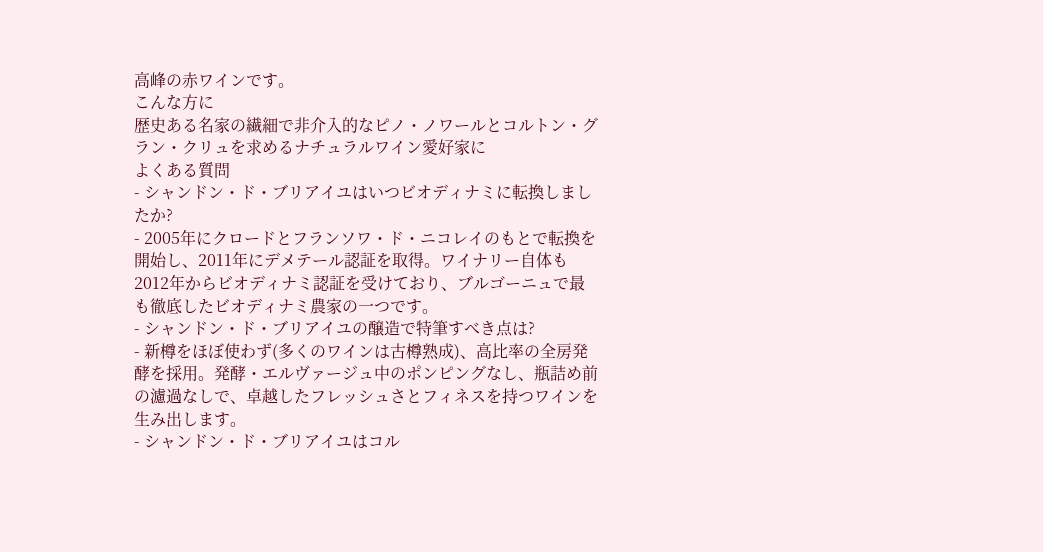高峰の赤ワインです。
こんな方に
歴史ある名家の繊細で非介入的なピノ・ノワールとコルトン・グラン・クリュを求めるナチュラルワイン愛好家に
よくある質問
- シャンドン・ド・ブリアイユはいつビオディナミに転換しましたか?
- 2005年にクロードとフランソワ・ド・ニコレイのもとで転換を開始し、2011年にデメテール認証を取得。ワイナリー自体も2012年からビオディナミ認証を受けており、ブルゴーニュで最も徹底したビオディナミ農家の一つです。
- シャンドン・ド・ブリアイユの醸造で特筆すべき点は?
- 新樽をほぼ使わず(多くのワインは古樽熟成)、高比率の全房発酵を採用。発酵・エルヴァージュ中のポンピングなし、瓶詰め前の濾過なしで、卓越したフレッシュさとフィネスを持つワインを生み出します。
- シャンドン・ド・ブリアイユはコル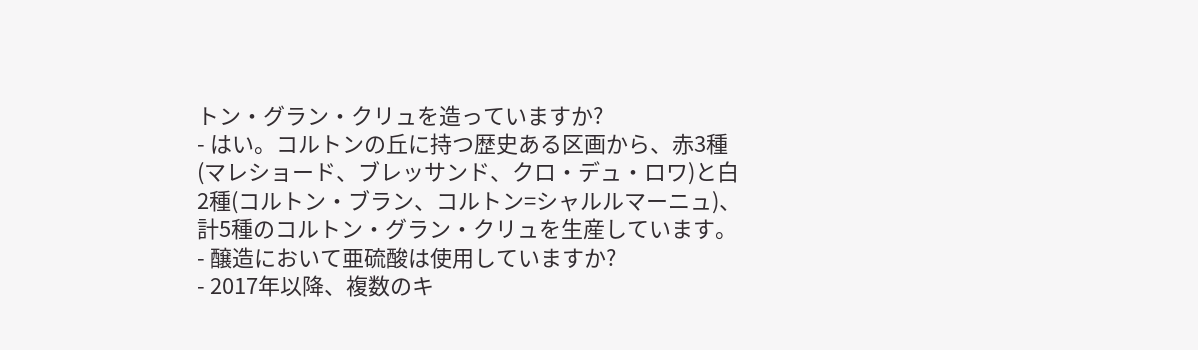トン・グラン・クリュを造っていますか?
- はい。コルトンの丘に持つ歴史ある区画から、赤3種(マレショード、ブレッサンド、クロ・デュ・ロワ)と白2種(コルトン・ブラン、コルトン=シャルルマーニュ)、計5種のコルトン・グラン・クリュを生産しています。
- 醸造において亜硫酸は使用していますか?
- 2017年以降、複数のキ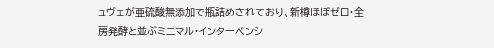ュヴェが亜硫酸無添加で瓶詰めされており、新樽ほぼゼロ・全房発酵と並ぶミニマル・インターベンシ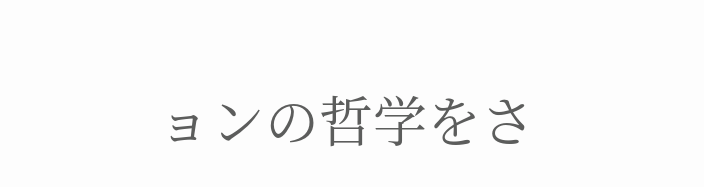ョンの哲学をさ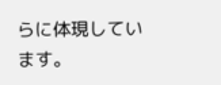らに体現しています。